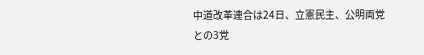中道改革連合は24日、立憲民主、公明両党との3党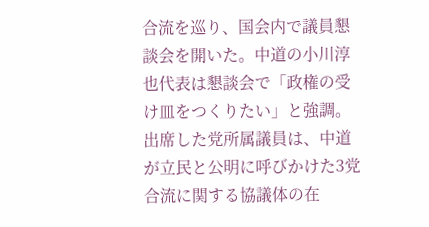合流を巡り、国会内で議員懇談会を開いた。中道の小川淳也代表は懇談会で「政権の受け皿をつくりたい」と強調。出席した党所属議員は、中道が立民と公明に呼びかけた3党合流に関する協議体の在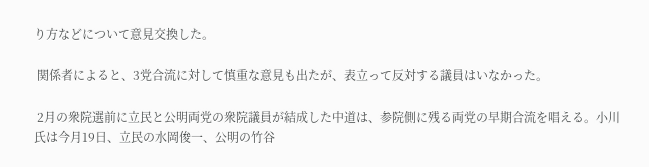り方などについて意見交換した。

 関係者によると、3党合流に対して慎重な意見も出たが、表立って反対する議員はいなかった。

 2月の衆院選前に立民と公明両党の衆院議員が結成した中道は、参院側に残る両党の早期合流を唱える。小川氏は今月19日、立民の水岡俊一、公明の竹谷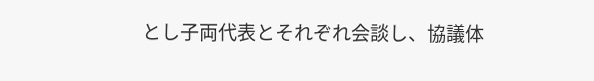とし子両代表とそれぞれ会談し、協議体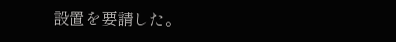設置を要請した。